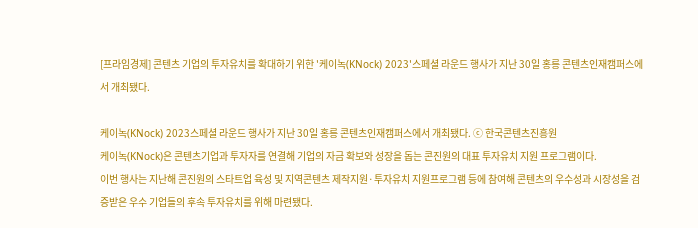[프라임경제] 콘텐츠 기업의 투자유치를 확대하기 위한 '케이녹(KNock) 2023'스페셜 라운드 행사가 지난 30일 홍릉 콘텐츠인재캠퍼스에서 개최됐다.

케이녹(KNock) 2023스페셜 라운드 행사가 지난 30일 홍릉 콘텐츠인재캠퍼스에서 개최됐다. ⓒ 한국콘텐츠진흥원
케이녹(KNock)은 콘텐츠기업과 투자자를 연결해 기업의 자금 확보와 성장을 돕는 콘진원의 대표 투자유치 지원 프로그램이다.
이번 행사는 지난해 콘진원의 스타트업 육성 및 지역콘텐츠 제작지원·투자유치 지원프로그램 등에 참여해 콘텐츠의 우수성과 시장성을 검증받은 우수 기업들의 후속 투자유치를 위해 마련됐다.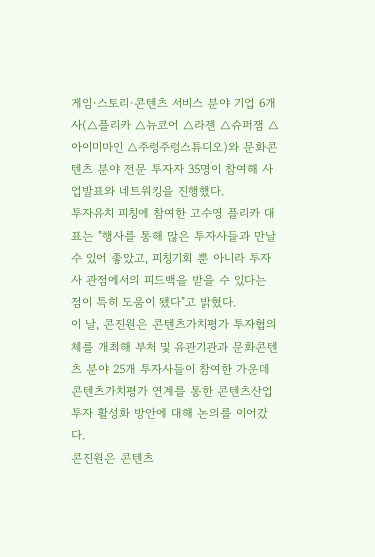게임·스토리·콘텐츠 서비스 분야 기업 6개사(△플리카 △뉴코어 △라젠 △슈퍼잼 △아이미마인 △주렁주렁스튜디오)와 문화콘텐츠 분야 전문 투자자 35명이 참여해 사업발표와 네트워킹을 진행했다.
투자유치 피칭에 참여한 고수영 플리카 대표는 "행사를 통해 많은 투자사들과 만날 수 있어 좋았고, 피칭기회 뿐 아니라 투자사 관점에서의 피드백을 받을 수 있다는 점이 특히 도움이 됐다"고 밝혔다.
이 날, 콘진원은 콘텐츠가치평가 투자협의체를 개최해 부처 및 유관기관과 문화콘텐츠 분야 25개 투자사들이 참여한 가운데 콘텐츠가치평가 연계를 통한 콘텐츠산업 투자 활성화 방안에 대해 논의를 이어갔다.
콘진원은 콘텐츠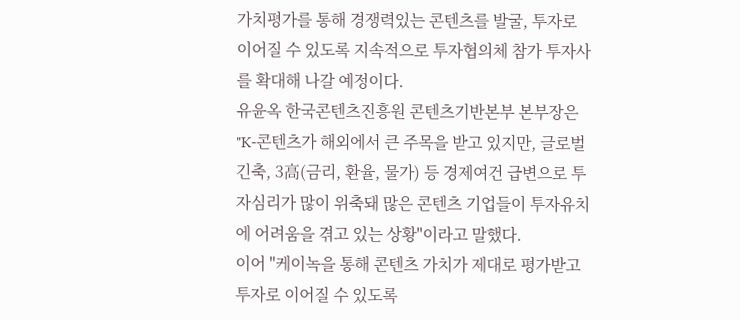가치평가를 통해 경쟁력있는 콘텐츠를 발굴, 투자로 이어질 수 있도록 지속적으로 투자협의체 참가 투자사를 확대해 나갈 예정이다.
유윤옥 한국콘텐츠진흥원 콘텐츠기반본부 본부장은 "K-콘텐츠가 해외에서 큰 주목을 받고 있지만, 글로벌 긴축, 3高(금리, 환율, 물가) 등 경제여건 급변으로 투자심리가 많이 위축돼 많은 콘텐츠 기업들이 투자유치에 어려움을 겪고 있는 상황"이라고 말했다.
이어 "케이녹을 통해 콘텐츠 가치가 제대로 평가받고 투자로 이어질 수 있도록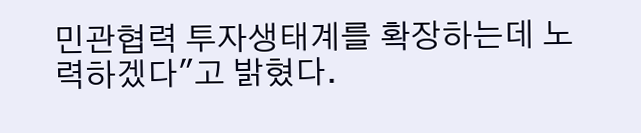민관협력 투자생태계를 확장하는데 노력하겠다"고 밝혔다.